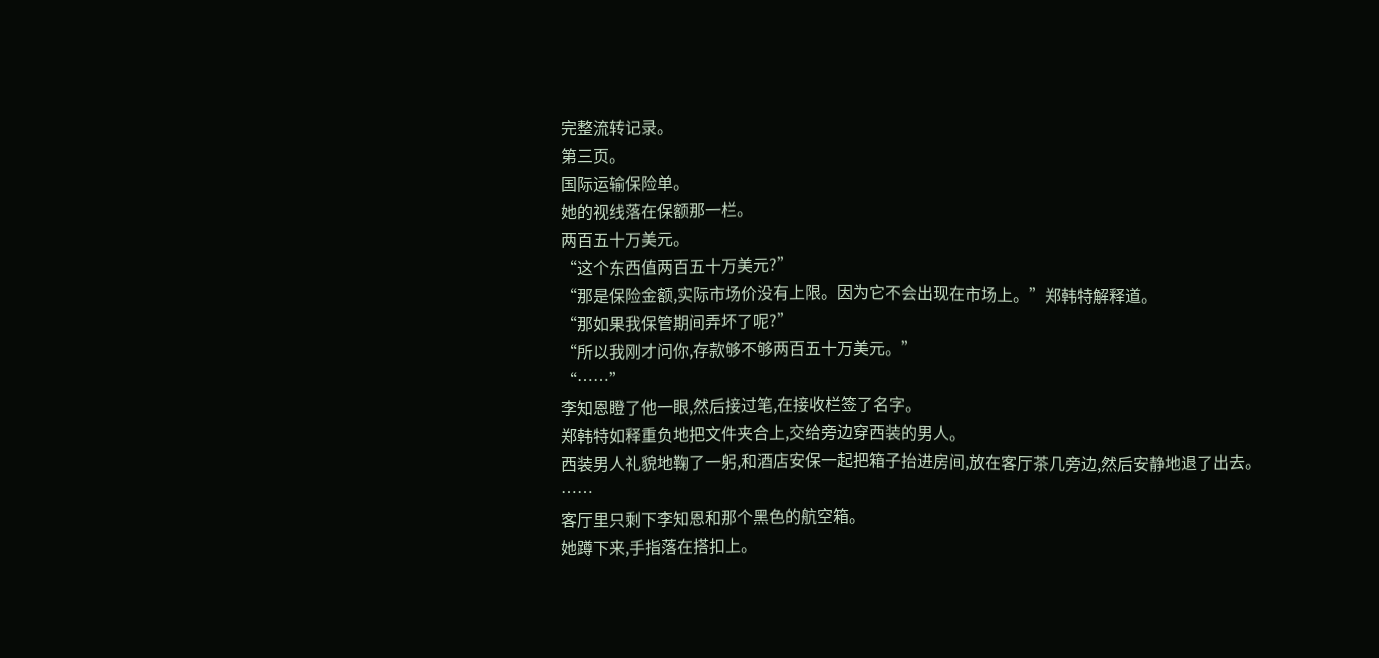完整流转记录。
第三页。
国际运输保险单。
她的视线落在保额那一栏。
两百五十万美元。
“这个东西值两百五十万美元?”
“那是保险金额,实际市场价没有上限。因为它不会出现在市场上。”郑韩特解释道。
“那如果我保管期间弄坏了呢?”
“所以我刚才问你,存款够不够两百五十万美元。”
“……”
李知恩瞪了他一眼,然后接过笔,在接收栏签了名字。
郑韩特如释重负地把文件夹合上,交给旁边穿西装的男人。
西装男人礼貌地鞠了一躬,和酒店安保一起把箱子抬进房间,放在客厅茶几旁边,然后安静地退了出去。
……
客厅里只剩下李知恩和那个黑色的航空箱。
她蹲下来,手指落在搭扣上。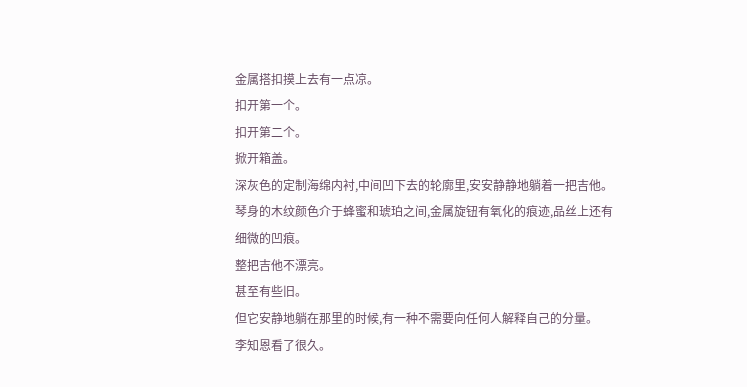金属搭扣摸上去有一点凉。
扣开第一个。
扣开第二个。
掀开箱盖。
深灰色的定制海绵内衬,中间凹下去的轮廓里,安安静静地躺着一把吉他。
琴身的木纹颜色介于蜂蜜和琥珀之间,金属旋钮有氧化的痕迹,品丝上还有细微的凹痕。
整把吉他不漂亮。
甚至有些旧。
但它安静地躺在那里的时候,有一种不需要向任何人解释自己的分量。
李知恩看了很久。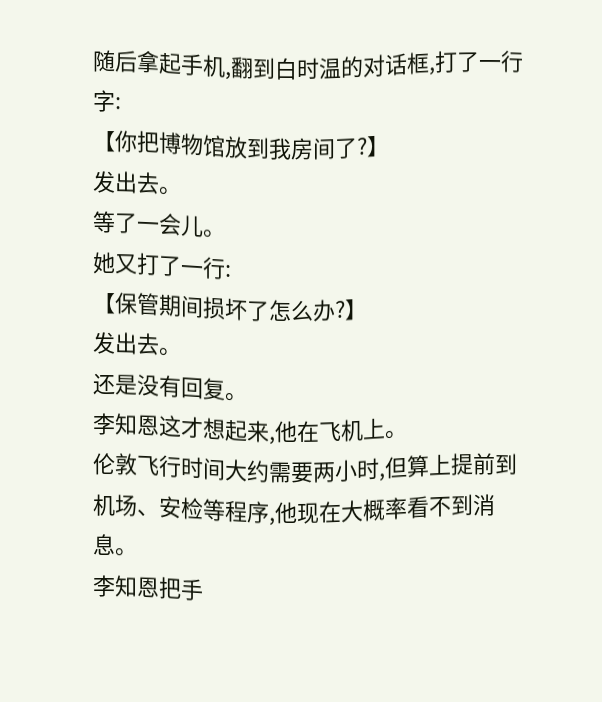随后拿起手机,翻到白时温的对话框,打了一行字:
【你把博物馆放到我房间了?】
发出去。
等了一会儿。
她又打了一行:
【保管期间损坏了怎么办?】
发出去。
还是没有回复。
李知恩这才想起来,他在飞机上。
伦敦飞行时间大约需要两小时,但算上提前到机场、安检等程序,他现在大概率看不到消息。
李知恩把手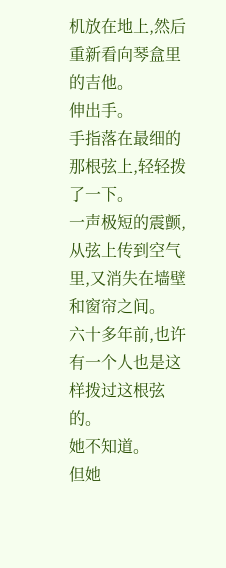机放在地上,然后重新看向琴盒里的吉他。
伸出手。
手指落在最细的那根弦上,轻轻拨了一下。
一声极短的震颤,从弦上传到空气里,又消失在墙壁和窗帘之间。
六十多年前,也许有一个人也是这样拨过这根弦的。
她不知道。
但她